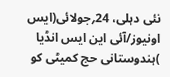نئی دہلی، 24؍جولائی(ایس اونیوز/آئی این ایس انڈیا )ہندوستانی حج کمیٹی کو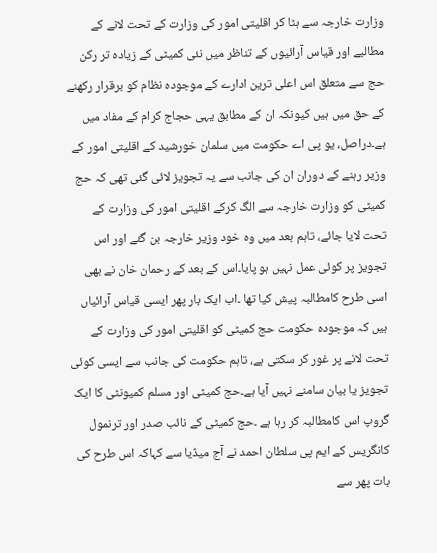وزارت خارجہ سے ہٹا کر اقلیتی امور کی وزارت کے تحت لانے کے مطالبے اور قیاس آرائیوں کے تناظر میں نئی کمیٹی کے زیادہ تر رکن حج سے متعلق اس اعلی ترین ادارے کے موجودہ نظام کو برقرار رکھنے کے حق میں ہیں کیونکہ ان کے مطابق یہی حجاج کرام کے مفاد میں ہے۔دراصل، یو پی اے حکومت میں سلمان خورشید کے اقلیتی امور کے وزیر رہنے کے دوران ان کی جانب سے یہ تجویز لائی گئی تھی کہ حج کمیٹی کو وزارت خارجہ سے الگ کرکے اقلیتی امور کی وزارت کے تحت لایا جائے، تاہم بعد میں وہ خود وزیر خارجہ بن گئے اور اس تجویز پر کوئی عمل نہیں ہو پایا۔اس کے بعد کے رحمان خان نے بھی اسی طرح کامطالبہ پیش کیا تھا ۔اب ایک بار پھر ایسی قیاس آرائیاں ہیں کہ موجودہ حکومت حج کمیٹی کو اقلیتی امور کی وزارت کے تحت لانے پر غور کر سکتی ہے، تاہم حکومت کی جانب سے ایسی کوئی تجویز یا بیان سامنے نہیں آیا ہے۔حج کمیٹی اور مسلم کمیونٹی کا ایک گروپ اس کامطالبہ کر رہا ہے ۔حج کمیٹی کے نائب صدر اور ترنمول کانگریس کے ایم پی سلطان احمد نے آج میڈیا سے کہاکہ اس طرح کی بات پھر سے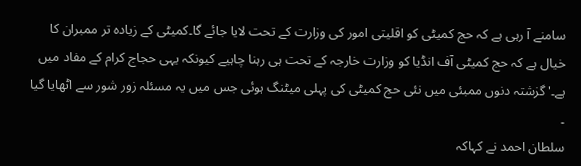سامنے آ رہی ہے کہ حج کمیٹی کو اقلیتی امور کی وزارت کے تحت لایا جائے گا۔کمیٹی کے زیادہ تر ممبران کا خیال ہے کہ حج کمیٹی آف انڈیا کو وزارت خارجہ کے تحت ہی رہنا چاہیے کیونکہ یہی حجاج کرام کے مفاد میں ہے۔' گزشتہ دنوں ممبئی میں نئی حج کمیٹی کی پہلی میٹنگ ہوئی جس میں یہ مسئلہ زور شور سے اٹھایا گیا ۔
سلطان احمد نے کہاکہ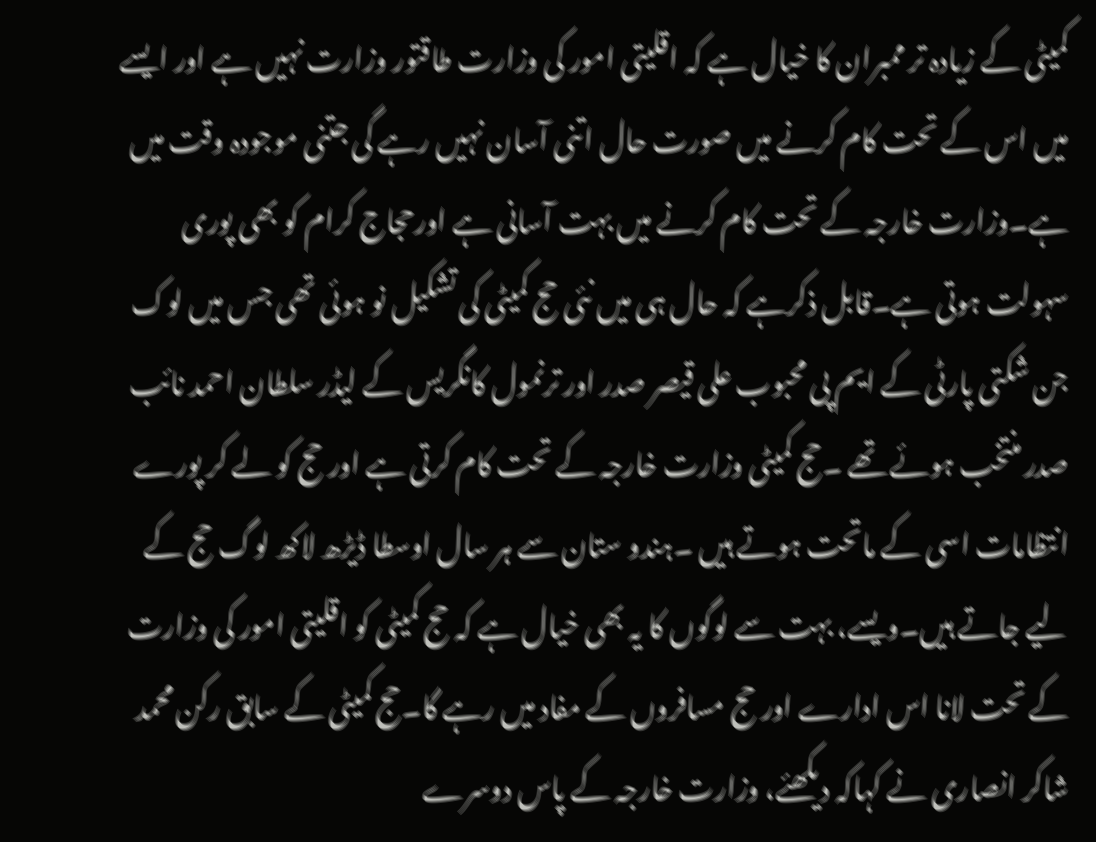کمیٹی کے زیادہ تر ممبران کا خیال ہے کہ اقلیتی امور کی وزارت طاقتور وزارت نہیں ہے اور ایسے میں اس کے تحت کام کرنے میں صورت حال اتنی آسان نہیں رہے گی جتنی موجودہ وقت میں ہے۔وزارت خارجہ کے تحت کام کرنے میں بہت آسانی ہے اورحجاج کرام کو بھی پوری سہولت ہوتی ہے۔قابل ذکرہے کہ حال ہی میں نئی حج کمیٹی کی تشکیل نو ہوئی تھی جس میں لوک جن شکتی پارٹی کے ایم پی محبوب علی قیصر صدر اور ترنمول کانگریس کے لیڈر سلطان احمد نائب صدر منتخب ہوئے تھے ۔حج کمیٹی وزارت خارجہ کے تحت کام کرتی ہے اور حج کو لے کر پورے انتظامات اسی کے ماتحت ہوتے ہیں ۔ہندو ستان سے ہر سال اوسطا ڈیڑھ لاکھ لوگ حج کے لیے جاتے ہیں۔ویسے، بہت سے لوگوں کا یہ بھی خیال ہے کہ حج کمیٹی کو اقلیتی امور کی وزارت کے تحت لانا اس ادارے اور حج مسافروں کے مفاد میں رہے گا۔حج کمیٹی کے سابق رکن محمد شاکر انصاری نے کہاکہ دیکھئے، وزارت خارجہ کے پاس دوسرے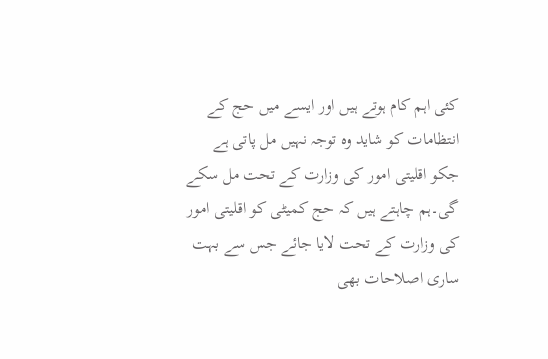کئی اہم کام ہوتے ہیں اور ایسے میں حج کے انتظامات کو شاید وہ توجہ نہیں مل پاتی ہے جکو اقلیتی امور کی وزارت کے تحت مل سکے گی۔ہم چاہتے ہیں کہ حج کمیٹی کو اقلیتی امور کی وزارت کے تحت لایا جائے جس سے بہت ساری اصلاحات بھی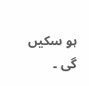ہو سکیں گی ۔